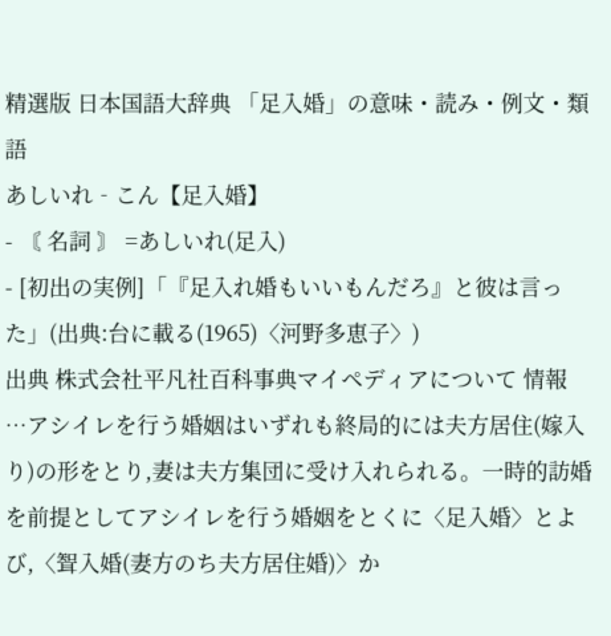精選版 日本国語大辞典 「足入婚」の意味・読み・例文・類語
あしいれ‐こん【足入婚】
- 〘 名詞 〙 =あしいれ(足入)
- [初出の実例]「『足入れ婚もいいもんだろ』と彼は言った」(出典:台に載る(1965)〈河野多恵子〉)
出典 株式会社平凡社百科事典マイペディアについて 情報
…アシイレを行う婚姻はいずれも終局的には夫方居住(嫁入り)の形をとり,妻は夫方集団に受け入れられる。一時的訪婚を前提としてアシイレを行う婚姻をとくに〈足入婚〉とよび,〈聟入婚(妻方のち夫方居住婚)〉か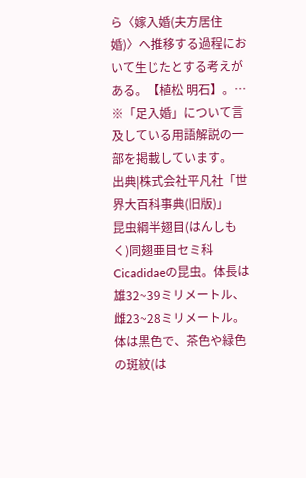ら〈嫁入婚(夫方居住婚)〉へ推移する過程において生じたとする考えがある。【植松 明石】。…
※「足入婚」について言及している用語解説の一部を掲載しています。
出典|株式会社平凡社「世界大百科事典(旧版)」
昆虫綱半翅目(はんしもく)同翅亜目セミ科Cicadidaeの昆虫。体長は雄32~39ミリメートル、雌23~28ミリメートル。体は黒色で、茶色や緑色の斑紋(は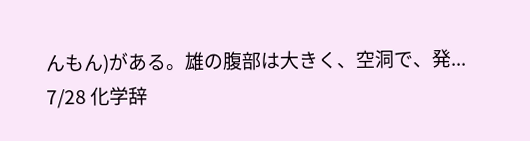んもん)がある。雄の腹部は大きく、空洞で、発...
7/28 化学辞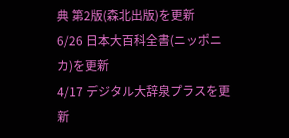典 第2版(森北出版)を更新
6/26 日本大百科全書(ニッポニカ)を更新
4/17 デジタル大辞泉プラスを更新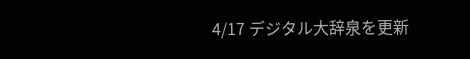4/17 デジタル大辞泉を更新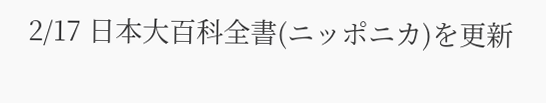2/17 日本大百科全書(ニッポニカ)を更新